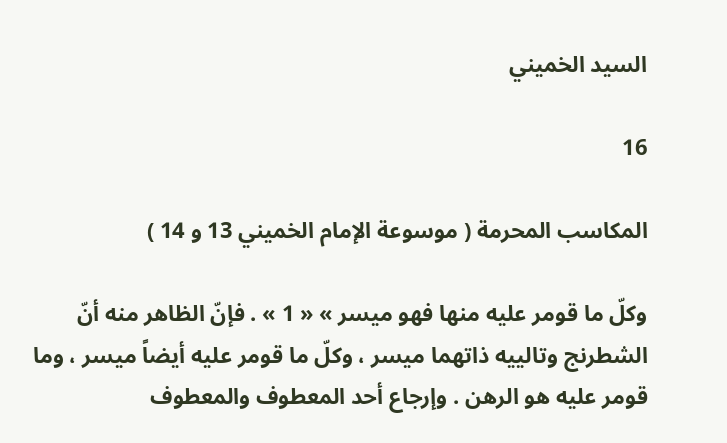السيد الخميني

16

المكاسب المحرمة ( موسوعة الإمام الخميني 13 و 14 )

وكلّ ما قومر عليه منها فهو ميسر » « 1 » . فإنّ الظاهر منه أنّ الشطرنج وتالييه ذاتهما ميسر ، وكلّ ما قومر عليه أيضاً ميسر ، وما قومر عليه هو الرهن . وإرجاع أحد المعطوف والمعطوف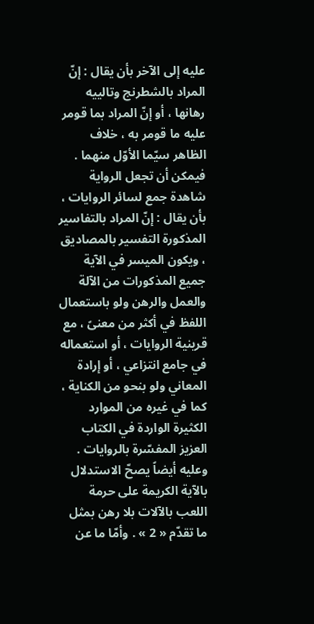عليه إلى الآخر بأن يقال : إنّ المراد بالشطرنج وتالييه رهانها ، أو إنّ المراد بما قومر عليه ما قومر به ، خلاف الظاهر سيّما الأوّل منهما . فيمكن أن تجعل الرواية شاهدة جمع لسائر الروايات ، بأن يقال : إنّ المراد بالتفاسير المذكورة التفسير بالمصاديق ، ويكون الميسر في الآية جميع المذكورات من الآلة والعمل والرهن ولو باستعمال اللفظ في أكثر من معنىً ، مع قرينية الروايات ، أو استعماله في جامع انتزاعي ، أو إرادة المعاني ولو بنحو من الكناية ، كما في غيره من الموارد الكثيرة الواردة في الكتاب العزيز المفسّرة بالروايات . وعليه أيضاً يصحّ الاستدلال بالآية الكريمة على حرمة اللعب بالآلات بلا رهن بمثل ما تقدّم « 2 » . وأمّا ما عن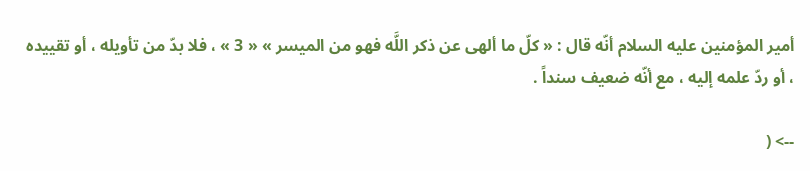أمير المؤمنين عليه السلام أنّه قال : « كلّ ما ألهى عن ذكر اللَّه فهو من الميسر » « 3 » ، فلا بدّ من تأويله ، أو تقييده ، أو ردّ علمه إليه ، مع أنّه ضعيف سنداً .

--> (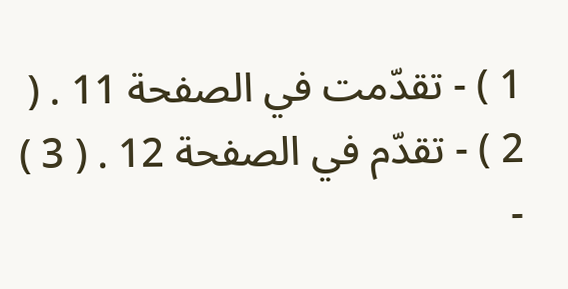1 ) - تقدّمت في الصفحة 11 . ( 2 ) - تقدّم في الصفحة 12 . ( 3 ) -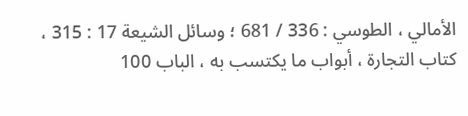الأمالي ، الطوسي : 336 / 681 ؛ وسائل الشيعة 17 : 315 ، كتاب التجارة ، أبواب ما يكتسب به ، الباب 100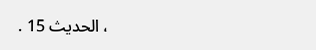، الحديث 15 .